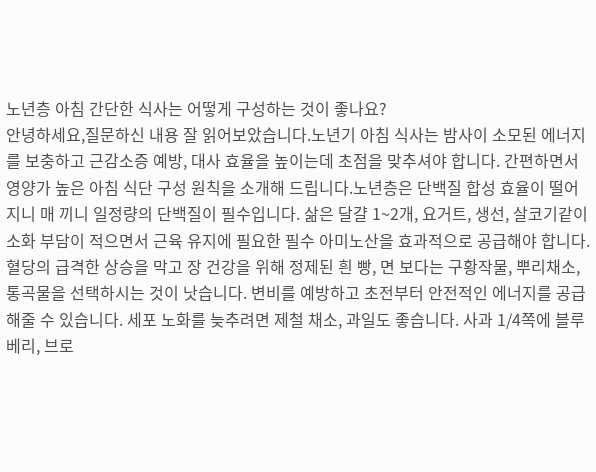노년층 아침 간단한 식사는 어떻게 구성하는 것이 좋나요?
안녕하세요,질문하신 내용 잘 읽어보았습니다.노년기 아침 식사는 밤사이 소모된 에너지를 보충하고 근감소증 예방, 대사 효율을 높이는데 초점을 맞추셔야 합니다. 간편하면서 영양가 높은 아침 식단 구성 원칙을 소개해 드립니다.노년층은 단백질 합성 효율이 떨어지니 매 끼니 일정량의 단백질이 필수입니다. 삶은 달걀 1~2개, 요거트, 생선, 살코기같이 소화 부담이 적으면서 근육 유지에 필요한 필수 아미노산을 효과적으로 공급해야 합니다. 혈당의 급격한 상승을 막고 장 건강을 위해 정제된 흰 빵, 면 보다는 구황작물, 뿌리채소, 통곡물을 선택하시는 것이 낫습니다. 변비를 예방하고 초전부터 안전적인 에너지를 공급해줄 수 있습니다. 세포 노화를 늦추려면 제철 채소, 과일도 좋습니다. 사과 1/4쪽에 블루베리, 브로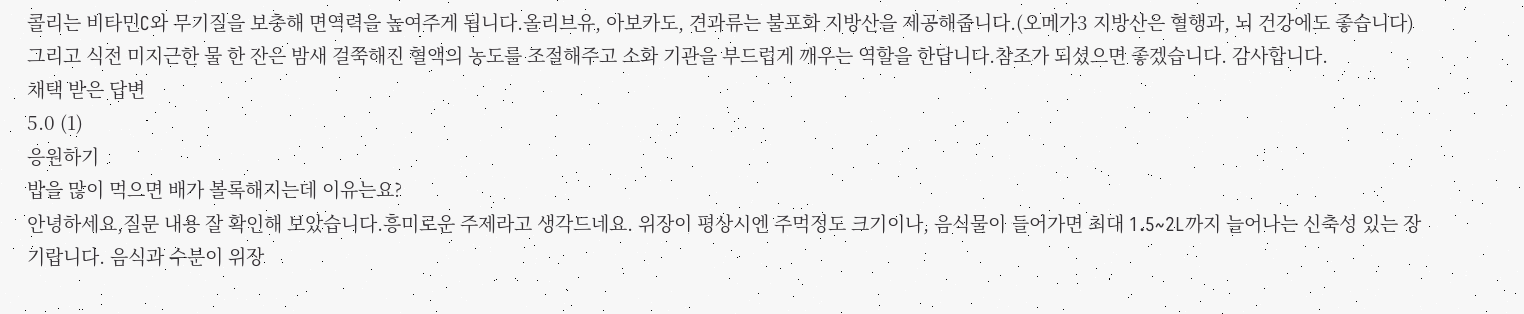콜리는 비타민C와 무기질을 보충해 면역력을 높여주게 됩니다.올리브유, 아보카도, 견과류는 불포화 지방산을 제공해줍니다.(오메가3 지방산은 혈행과, 뇌 건강에도 좋습니다) 그리고 식전 미지근한 물 한 잔은 밤새 걸쭉해진 혈액의 농도를 조절해주고 소화 기관을 부드럽게 깨우는 역할을 한답니다.참조가 되셨으면 좋겠습니다. 감사합니다.
채택 받은 답변
5.0 (1)
응원하기
밥을 많이 먹으면 배가 볼록해지는데 이유는요?
안녕하세요,질문 내용 잘 확인해 보았습니다.흥미로운 주제라고 생각드네요. 위장이 평상시엔 주먹정도 크기이나, 음식물이 들어가면 최대 1.5~2L까지 늘어나는 신축성 있는 장기랍니다. 음식과 수분이 위장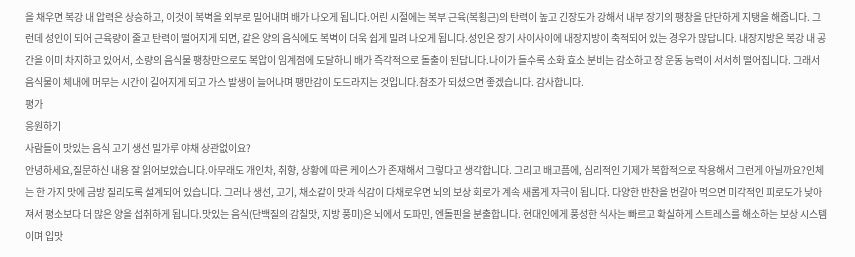을 채우면 복강 내 압력은 상승하고, 이것이 복벽을 외부로 밀어내며 배가 나오게 됩니다.어린 시절에는 복부 근육(복횡근)의 탄력이 높고 긴장도가 강해서 내부 장기의 팽창을 단단하게 지탱을 해줍니다. 그런데 성인이 되어 근육량이 줄고 탄력이 떨어지게 되면, 같은 양의 음식에도 복벽이 더욱 쉽게 밀려 나오게 됩니다.성인은 장기 사이사이에 내장지방이 축적되어 있는 경우가 많답니다. 내장지방은 복강 내 공간을 이미 차지하고 있어서, 소량의 음식물 팽창만으로도 복압이 임계점에 도달하니 배가 즉각적으로 돌출이 된답니다.나이가 들수록 소화 효소 분비는 감소하고 장 운동 능력이 서서히 떨어집니다. 그래서 음식물이 체내에 머무는 시간이 길어지게 되고 가스 발생이 늘어나며 팽만감이 도드라지는 것입니다.참조가 되셨으면 좋겠습니다. 감사합니다.
평가
응원하기
사람들이 맛있는 음식 고기 생선 밀가루 야채 상관없이요?
안녕하세요,질문하신 내용 잘 읽어보았습니다.아무래도 개인차, 취향, 상황에 따른 케이스가 존재해서 그렇다고 생각합니다. 그리고 배고픔에, 심리적인 기제가 복합적으로 작용해서 그런게 아닐까요?인체는 한 가지 맛에 금방 질리도록 설계되어 있습니다. 그러나 생선, 고기, 채소같이 맛과 식감이 다채로우면 뇌의 보상 회로가 계속 새롭게 자극이 됩니다. 다양한 반찬을 번갈아 먹으면 미각적인 피로도가 낮아져서 평소보다 더 많은 양을 섭취하게 됩니다.맛있는 음식(단백질의 감칠맛, 지방 풍미)은 뇌에서 도파민, 엔돌핀을 분출합니다. 현대인에게 풍성한 식사는 빠르고 확실하게 스트레스를 해소하는 보상 시스템이며 입맛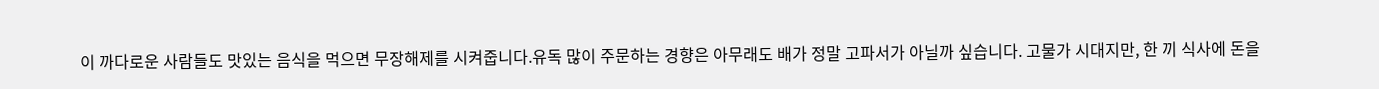이 까다로운 사람들도 맛있는 음식을 먹으면 무장해제를 시켜줍니다.유독 많이 주문하는 경향은 아무래도 배가 정말 고파서가 아닐까 싶습니다. 고물가 시대지만, 한 끼 식사에 돈을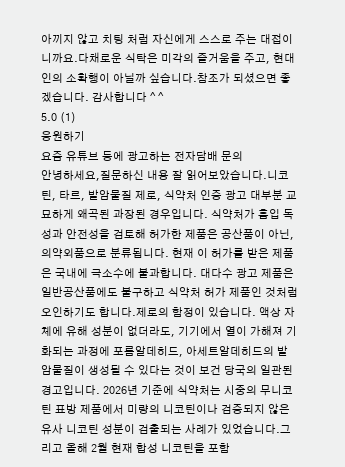아끼지 않고 치팅 처럼 자신에게 스스로 주는 대접이니까요.다채로운 식탁은 미각의 즐거움을 주고, 현대인의 소확행이 아닐까 싶습니다.참조가 되셨으면 좋겠습니다. 감사합니다 ^ ^
5.0 (1)
응원하기
요즘 유튜브 등에 광고하는 전자담배 문의
안녕하세요,질문하신 내용 잘 읽어보았습니다.니코틴, 타르, 발암물질 제로, 식약처 인증 광고 대부분 교묘하게 왜곡된 과장된 경우입니다. 식약처가 흡입 독성과 안전성을 검토해 허가한 제품은 공산품이 아닌, 의약외품으로 분류됩니다. 현재 이 허가를 받은 제품은 국내에 극소수에 불과합니다. 대다수 광고 제품은 일반공산품에도 불구하고 식약처 허가 제품인 것처럼 오인하기도 합니다.제로의 함정이 있습니다. 액상 자체에 유해 성분이 없더라도, 기기에서 열이 가해져 기화되는 과정에 포름알데히드, 아세트알데히드의 발암물질이 생성될 수 있다는 것이 보건 당국의 일관된 경고입니다. 2026년 기준에 식약처는 시중의 무니코틴 표방 제품에서 미량의 니코틴이나 검증되지 않은 유사 니코틴 성분이 검출되는 사례가 있었습니다.그리고 올해 2월 현재 합성 니코틴을 포함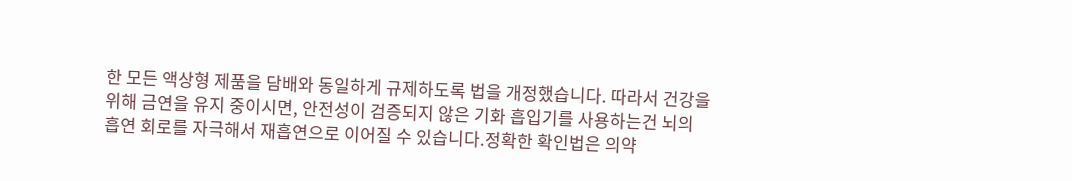한 모든 액상형 제품을 담배와 동일하게 규제하도록 법을 개정했습니다. 따라서 건강을 위해 금연을 유지 중이시면, 안전성이 검증되지 않은 기화 흡입기를 사용하는건 뇌의 흡연 회로를 자극해서 재흡연으로 이어질 수 있습니다.정확한 확인법은 의약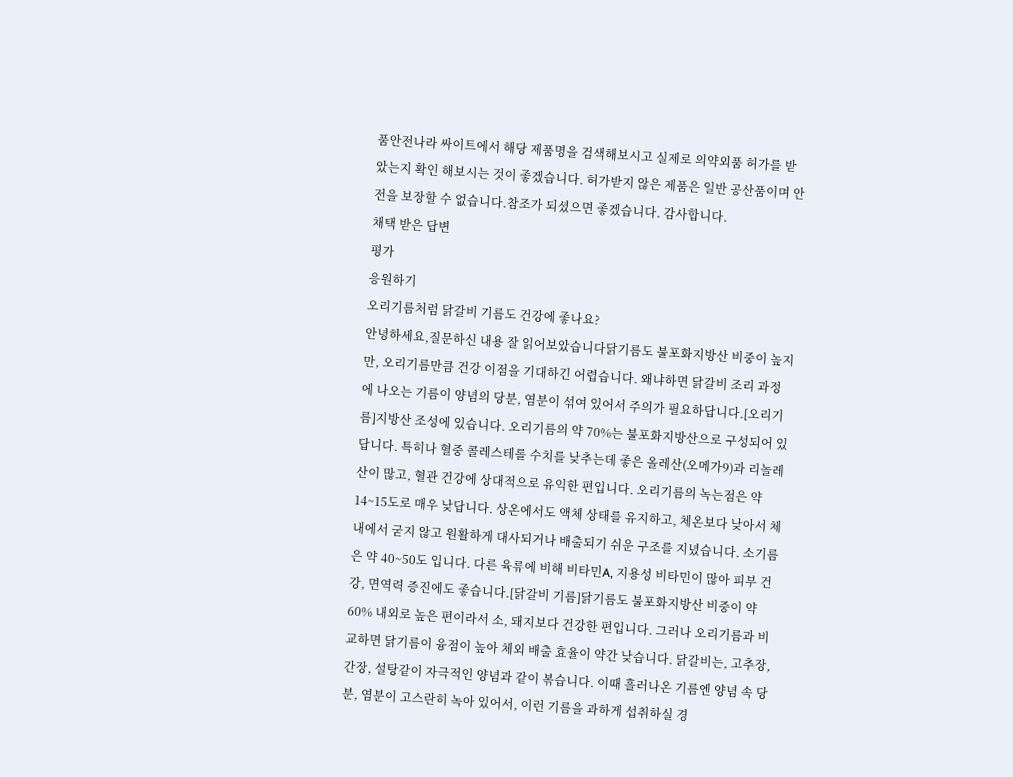품안전나라 싸이트에서 해당 제품명을 검색해보시고 실제로 의약외품 허가를 받았는지 확인 해보시는 것이 좋겠습니다. 허가받지 않은 제품은 일반 공산품이며 안전을 보장할 수 없습니다.참조가 되셨으면 좋겠습니다. 감사합니다.
채택 받은 답변
평가
응원하기
오리기름처럼 닭갈비 기름도 건강에 좋나요?
안녕하세요,질문하신 내용 잘 읽어보았습니다닭기름도 불포화지방산 비중이 높지만, 오리기름만큼 건강 이점을 기대하긴 어렵습니다. 왜냐하면 닭갈비 조리 과정에 나오는 기름이 양념의 당분, 염분이 섞여 있어서 주의가 필요하답니다.[오리기름]지방산 조성에 있습니다. 오리기름의 약 70%는 불포화지방산으로 구성되어 있답니다. 특히나 혈중 콜레스테롤 수치를 낮추는데 좋은 올레산(오메가9)과 리놀레산이 많고, 혈관 건강에 상대적으로 유익한 편입니다. 오리기름의 녹는점은 약 14~15도로 매우 낮답니다. 상온에서도 액체 상태를 유지하고, 체온보다 낮아서 체내에서 굳지 않고 원활하게 대사되거나 배출되기 쉬운 구조를 지녔습니다. 소기름은 약 40~50도 입니다. 다른 육류에 비해 비타민A, 지용성 비타민이 많아 피부 건강, 면역력 증진에도 좋습니다.[닭갈비 기름]닭기름도 불포화지방산 비중이 약 60% 내외로 높은 편이라서 소, 돼지보다 건강한 편입니다. 그러나 오리기름과 비교하면 닭기름이 융점이 높아 체외 배출 효율이 약간 낮습니다. 닭갈비는, 고추장, 간장, 설탕같이 자극적인 양념과 같이 볶습니다. 이때 흘러나온 기름엔 양념 속 당분, 염분이 고스란히 녹아 있어서, 이런 기름을 과하게 섭취하실 경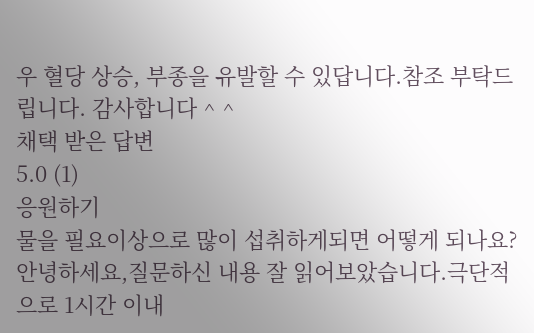우 혈당 상승, 부종을 유발할 수 있답니다.참조 부탁드립니다. 감사합니다 ^ ^
채택 받은 답변
5.0 (1)
응원하기
물을 필요이상으로 많이 섭취하게되면 어떻게 되나요?
안녕하세요,질문하신 내용 잘 읽어보았습니다.극단적으로 1시간 이내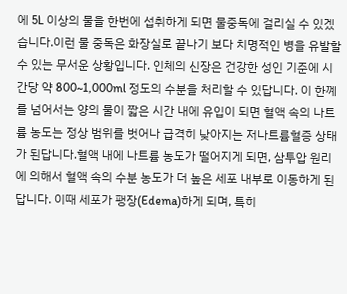에 5L 이상의 물을 한번에 섭취하게 되면 물중독에 걸리실 수 있겠습니다.이런 물 중독은 화장실로 끝나기 보다 치명적인 병을 유발할 수 있는 무서운 상황입니다. 인체의 신장은 건강한 성인 기준에 시간당 약 800~1,000ml 정도의 수분을 처리할 수 있답니다. 이 한꼐를 넘어서는 양의 물이 짧은 시간 내에 유입이 되면 혈액 속의 나트륨 농도는 정상 범위를 벗어나 급격히 낮아지는 저나트륨혈증 상태가 된답니다.혈액 내에 나트륨 농도가 떨어지게 되면, 삼투압 원리에 의해서 혈액 속의 수분 농도가 더 높은 세포 내부로 이동하게 된답니다. 이때 세포가 팽장(Edema)하게 되며, 특히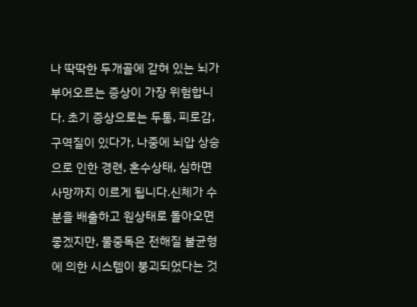나 딱딱한 두개골에 갇혀 있는 뇌가 부어오르는 증상이 가장 위험합니다. 초기 증상으로는 두통, 피로감, 구역질이 있다가, 나중에 뇌압 상승으로 인한 경련, 혼수상태, 심하면 사망까지 이르게 됩니다.신체가 수분을 배출하고 원상태로 돌아오면 좋겠지만, 물중독은 전해질 불균형에 의한 시스템이 붕괴되었다는 것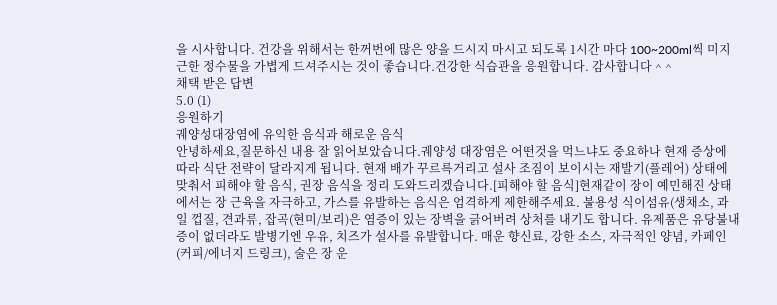을 시사합니다. 건강을 위해서는 한꺼번에 많은 양을 드시지 마시고 되도록 1시간 마다 100~200ml씩 미지근한 정수물을 가볍게 드셔주시는 것이 좋습니다.건강한 식습관을 응원합니다. 감사합니다 ^ ^
채택 받은 답변
5.0 (1)
응원하기
궤양성대장염에 유익한 음식과 해로운 음식
안녕하세요,질문하신 내용 잘 읽어보았습니다.궤양성 대장염은 어떤것을 먹느냐도 중요하나 현재 증상에 따라 식단 전략이 달라지게 됩니다. 현재 배가 꾸르륵거리고 설사 조짐이 보이시는 재발기(플레어) 상태에 맞춰서 피해야 할 음식, 권장 음식을 정리 도와드리겠습니다.[피해야 할 음식]현재같이 장이 예민해진 상태에서는 장 근육을 자극하고, 가스를 유발하는 음식은 엄격하게 제한해주세요. 불용성 식이섬유(생채소, 과일 껍질, 견과류, 잡곡(현미/보리)은 염증이 있는 장벽을 긁어버려 상처를 내기도 합니다. 유제품은 유당불내증이 없더라도 발병기엔 우유, 치즈가 설사를 유발합니다. 매운 향신료, 강한 소스, 자극적인 양념, 카페인(커피/에너지 드링크), 술은 장 운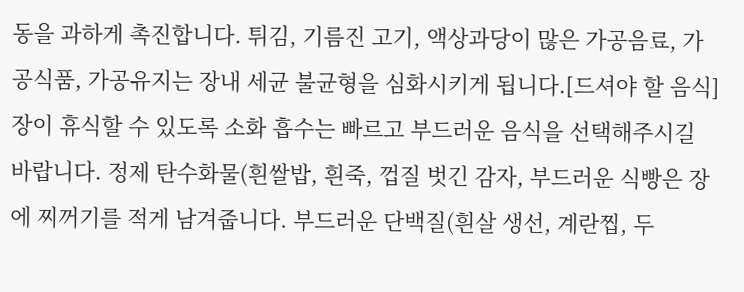동을 과하게 촉진합니다. 튀김, 기름진 고기, 액상과당이 많은 가공음료, 가공식품, 가공유지는 장내 세균 불균형을 심화시키게 됩니다.[드셔야 할 음식]장이 휴식할 수 있도록 소화 흡수는 빠르고 부드러운 음식을 선택해주시길 바랍니다. 정제 탄수화물(흰쌀밥, 흰죽, 껍질 벗긴 감자, 부드러운 식빵은 장에 찌꺼기를 적게 남겨줍니다. 부드러운 단백질(흰살 생선, 계란찝, 두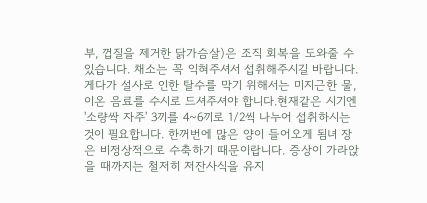부, 껍질을 제거한 닭가슴살)은 조직 회복을 도와줄 수 있습니다. 채소는 꼭 익혀주셔서 섭취해주시길 바랍니다. 게다가 설사로 인한 탈수를 막기 위해서는 미지근한 물, 이온 음료를 수시로 드셔주셔야 합니다.현재같은 시기엔 '소량싹 자주' 3끼를 4~6끼로 1/2씩 나누어 섭취하시는 것이 필요합니다. 한꺼번에 많은 양이 들어오게 됨녀 장은 비정상적으로 수축하기 때문이랍니다. 증상이 가라앉을 때까지는 철저히 저잔사식을 유지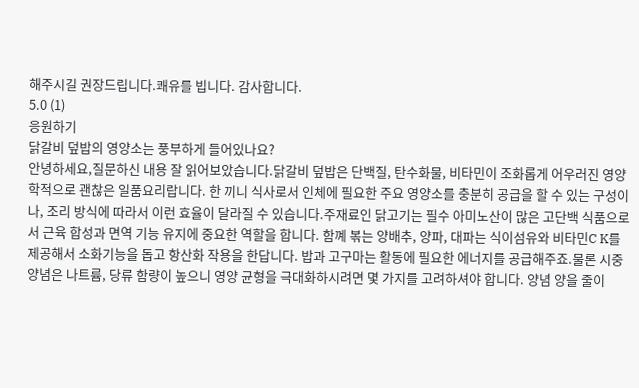해주시길 권장드립니다.쾌유를 빕니다. 감사합니다.
5.0 (1)
응원하기
닭갈비 덮밥의 영양소는 풍부하게 들어있나요?
안녕하세요,질문하신 내용 잘 읽어보았습니다.닭갈비 덮밥은 단백질, 탄수화물, 비타민이 조화롭게 어우러진 영양학적으로 괜찮은 일품요리랍니다. 한 끼니 식사로서 인체에 필요한 주요 영양소를 충분히 공급을 할 수 있는 구성이나, 조리 방식에 따라서 이런 효율이 달라질 수 있습니다.주재료인 닭고기는 필수 아미노산이 많은 고단백 식품으로서 근육 합성과 면역 기능 유지에 중요한 역할을 합니다. 함꼐 볶는 양배추, 양파, 대파는 식이섬유와 비타민C K를 제공해서 소화기능을 돕고 항산화 작용을 한답니다. 밥과 고구마는 활동에 필요한 에너지를 공급해주죠.물론 시중 양념은 나트륨, 당류 함량이 높으니 영양 균형을 극대화하시려면 몇 가지를 고려하셔야 합니다. 양념 양을 줄이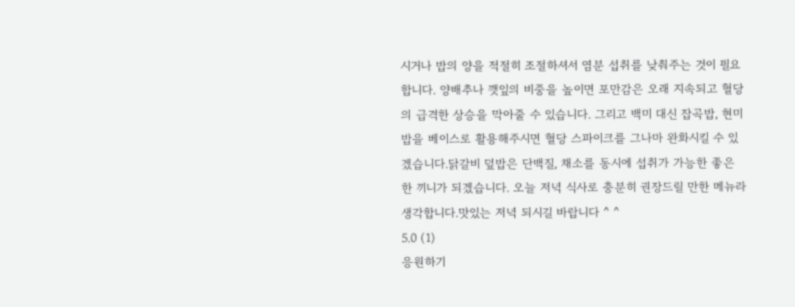시거나 밥의 양을 적절히 조절하셔서 염분 섭취를 낮춰주는 것이 필요합니다. 양배추나 깻잎의 비중을 높이면 포만감은 오래 지속되고 혈당의 급격한 상승을 막아줄 수 있습니다. 그리고 백미 대신 잡곡밥, 현미밥을 베이스로 활용해주시면 혈당 스파이크를 그나마 완화시킬 수 있겠습니다.닭갈비 덮밥은 단백질, 채소를 동시에 섭취가 가능한 좋은 한 끼니가 되겠습니다. 오늘 저녁 식사로 충분히 권장드릴 만한 메뉴라 생각합니다.맛있는 저녁 되시길 바랍니다 ^ ^
5.0 (1)
응원하기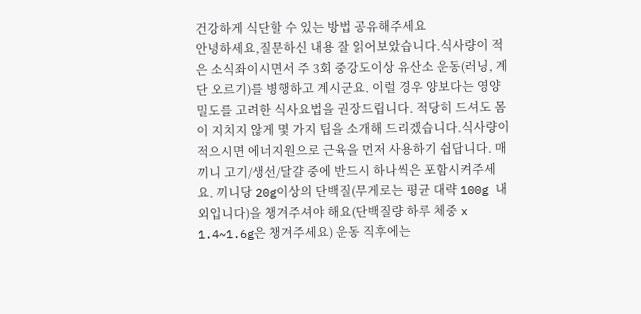건강하게 식단할 수 있는 방법 공유해주세요
안녕하세요,질문하신 내용 잘 읽어보았습니다.식사량이 적은 소식좌이시면서 주 3회 중강도이상 유산소 운동(러닝, 계단 오르기)를 병행하고 계시군요. 이럴 경우 양보다는 영양 밀도를 고려한 식사요법을 권장드립니다. 적당히 드셔도 몸이 지치지 않게 몇 가지 팁을 소개해 드리겠습니다.식사량이 적으시면 에너지원으로 근육을 먼저 사용하기 쉽답니다. 매끼니 고기/생선/달걀 중에 반드시 하나씩은 포함시켜주세요. 끼니당 20g이상의 단백질(무게로는 평균 대략 100g 내외입니다)을 챙겨주셔야 해요(단백질량 하루 체중 x 1.4~1.6g은 챙겨주세요) 운동 직후에는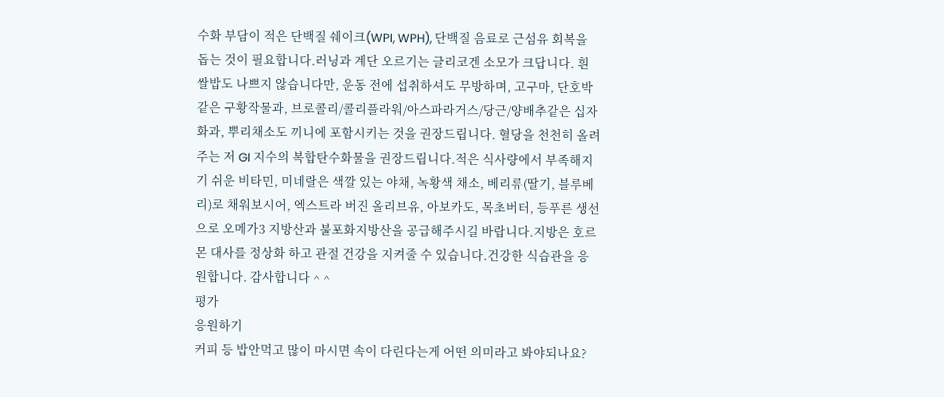수화 부담이 적은 단백질 쉐이크(WPI, WPH), 단백질 음료로 근섬유 회복을 돕는 것이 필요합니다.러닝과 계단 오르기는 글리코겐 소모가 크답니다. 흰 쌀밥도 나쁘지 않습니다만, 운동 전에 섭취하셔도 무방하며, 고구마, 단호박같은 구황작물과, 브로콜리/콜리플라워/아스파라거스/당근/양배추같은 십자화과, 뿌리채소도 끼니에 포함시키는 것을 권장드립니다. 혈당을 천천히 올려주는 저 GI 지수의 복합탄수화물을 권장드립니다.적은 식사량에서 부족해지기 쉬운 비타민, 미네랄은 색깔 있는 야채, 녹황색 채소, 베리류(딸기, 블루베리)로 채워보시어, 엑스트라 버진 올리브유, 아보카도, 목초버터, 등푸른 생선으로 오메가3 지방산과 불포화지방산을 공급해주시길 바랍니다.지방은 호르몬 대사를 정상화 하고 관절 건강을 지켜줄 수 있습니다.건강한 식습관을 응원합니다. 감사합니다 ^ ^
평가
응원하기
커피 등 밥안먹고 많이 마시면 속이 다린다는게 어떤 의미라고 봐야되나요?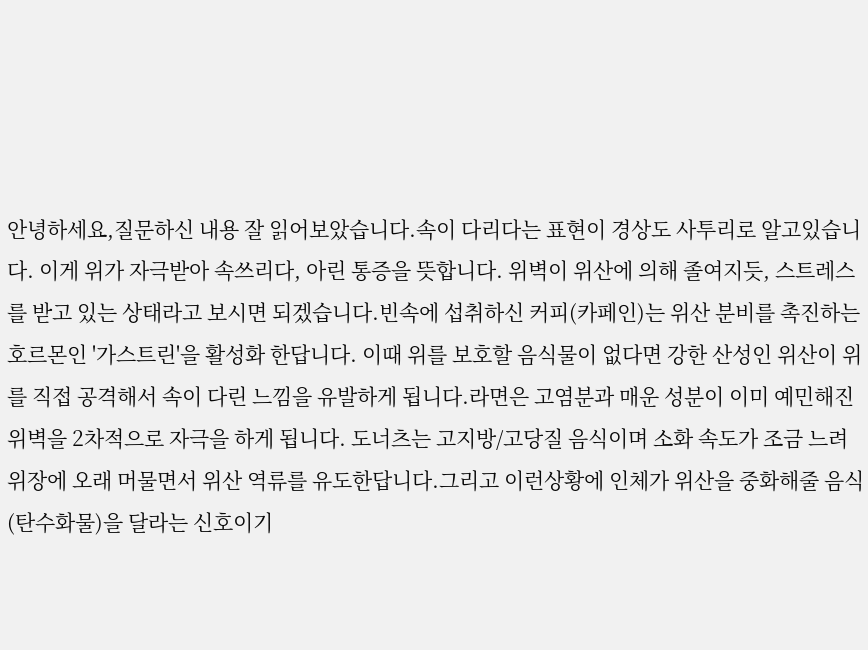안녕하세요,질문하신 내용 잘 읽어보았습니다.속이 다리다는 표현이 경상도 사투리로 알고있습니다. 이게 위가 자극받아 속쓰리다, 아린 통증을 뜻합니다. 위벽이 위산에 의해 졸여지듯, 스트레스를 받고 있는 상태라고 보시면 되겠습니다.빈속에 섭취하신 커피(카페인)는 위산 분비를 촉진하는 호르몬인 '가스트린'을 활성화 한답니다. 이때 위를 보호할 음식물이 없다면 강한 산성인 위산이 위를 직접 공격해서 속이 다린 느낌을 유발하게 됩니다.라면은 고염분과 매운 성분이 이미 예민해진 위벽을 2차적으로 자극을 하게 됩니다. 도너츠는 고지방/고당질 음식이며 소화 속도가 조금 느려 위장에 오래 머물면서 위산 역류를 유도한답니다.그리고 이런상황에 인체가 위산을 중화해줄 음식(탄수화물)을 달라는 신호이기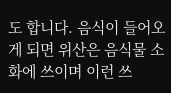도 합니다. 음식이 들어오게 되면 위산은 음식물 소화에 쓰이며 이런 쓰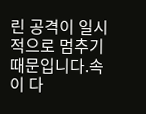린 공격이 일시적으로 멈추기 때문입니다.속이 다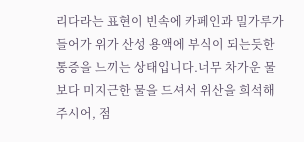리다라는 표현이 빈속에 카페인과 밀가루가 들어가 위가 산성 용액에 부식이 되는듯한 통증을 느끼는 상태입니다.너무 차가운 물 보다 미지근한 물을 드셔서 위산을 희석해주시어, 점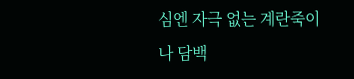심엔 자극 없는 계란죽이나 담백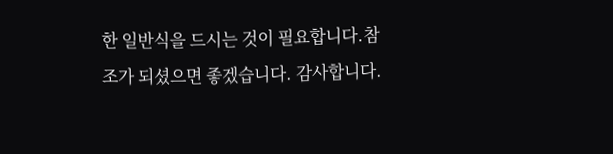한 일반식을 드시는 것이 필요합니다.참조가 되셨으면 좋겠습니다. 감사합니다.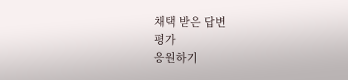채택 받은 답변
평가
응원하기